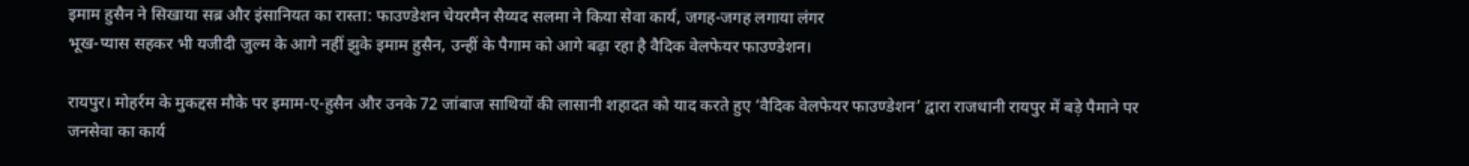इमाम हुसैन ने सिखाया सब्र और इंसानियत का रास्ता: फाउण्डेशन चेयरमैन सैय्यद सलमा ने किया सेवा कार्य, जगह-जगह लगाया लंगर
भूख-प्यास सहकर भी यजीदी जुल्म के आगे नहीं झुके इमाम हुसैन, उन्हीं के पैगाम को आगे बढ़ा रहा है वैदिक वेलफेयर फाउण्डेशन।

रायपुर। मोहर्रम के मुकद्दस मौके पर इमाम-ए-हुसैन और उनके 72 जांबाज साथियों की लासानी शहादत को याद करते हुए ‘वैदिक वेलफेयर फाउण्डेशन’ द्वारा राजधानी रायपुर में बड़े पैमाने पर जनसेवा का कार्य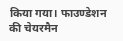किया गया। फाउण्डेशन की चेयरमैन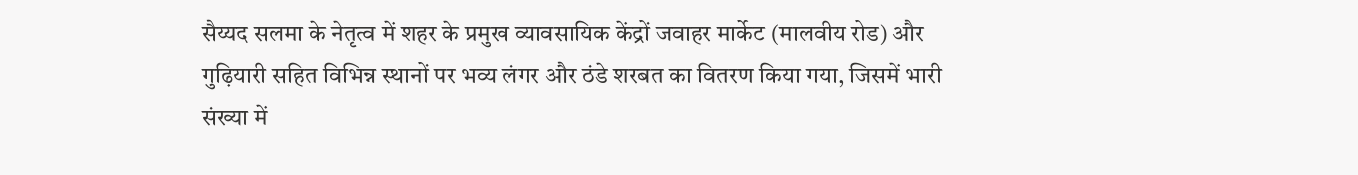सैय्यद सलमा के नेतृत्व में शहर के प्रमुख व्यावसायिक केंद्रों जवाहर मार्केट (मालवीय रोड) और गुढ़ियारी सहित विभिन्न स्थानों पर भव्य लंगर और ठंडे शरबत का वितरण किया गया, जिसमें भारी संख्या में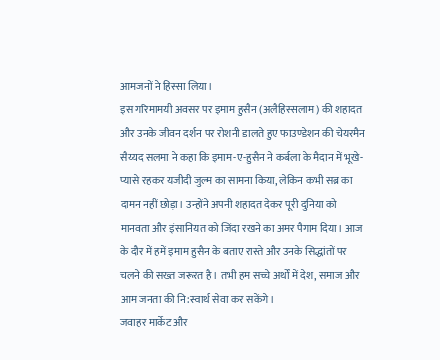आमजनों ने हिस्सा लिया।
इस गरिमामयी अवसर पर इमाम हुसैन (अलैहिस्सलाम) की शहादत और उनके जीवन दर्शन पर रोशनी डालते हुए फाउण्डेशन की चेयरमैन सैय्यद सलमा ने कहा कि इमाम-ए-हुसैन ने कर्बला के मैदान में भूखे-प्यासे रहकर यजीदी जुल्म का सामना किया, लेकिन कभी सब्र का दामन नहीं छोड़ा। उन्होंने अपनी शहादत देकर पूरी दुनिया को मानवता और इंसानियत को जिंदा रखने का अमर पैगाम दिया। आज के दौर में हमें इमाम हुसैन के बताए रास्ते और उनके सिद्धांतों पर चलने की सख्त जरूरत है। तभी हम सच्चे अर्थों में देश, समाज और आम जनता की नि:स्वार्थ सेवा कर सकेंगे।
जवाहर मार्केट और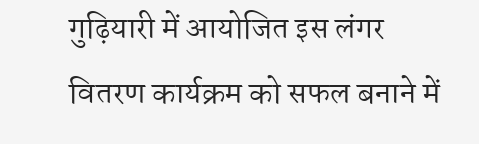गुढ़ियारी में आयोजित इस लंगर वितरण कार्यक्रम को सफल बनाने में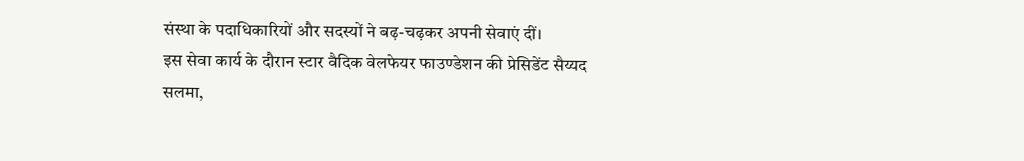संस्था के पदाधिकारियों और सदस्यों ने बढ़-चढ़कर अपनी सेवाएं दीं।
इस सेवा कार्य के दौरान स्टार वैदिक वेलफेयर फाउण्डेशन की प्रेसिडेंट सैय्यद सलमा,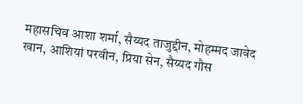महासचिव आशा शर्मा, सैय्यद ताजुद्दीन, मोहम्मद जावेद खान, आशियां परवीन, प्रिया सेन, सैय्यद गौस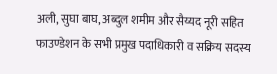अली, सुघा बाघ, अब्दुल शमीम और सैय्यद नूरी सहित फाउण्डेशन के सभी प्रमुख पदाधिकारी व सक्रिय सदस्य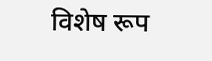विशेष रूप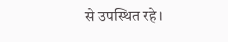से उपस्थित रहे।